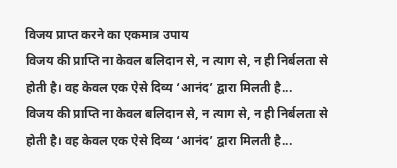विजय प्राप्त करने का एकमात्र उपाय
विजय की प्राप्ति ना केवल बलिदान से, न त्याग से, न ही निर्बलता से होती है। वह केवल एक ऐसे दिव्य ‘आनंद’ द्वारा मिलती है...
विजय की प्राप्ति ना केवल बलिदान से, न त्याग से, न ही निर्बलता से होती है। वह केवल एक ऐसे दिव्य ‘आनंद’ द्वारा मिलती है...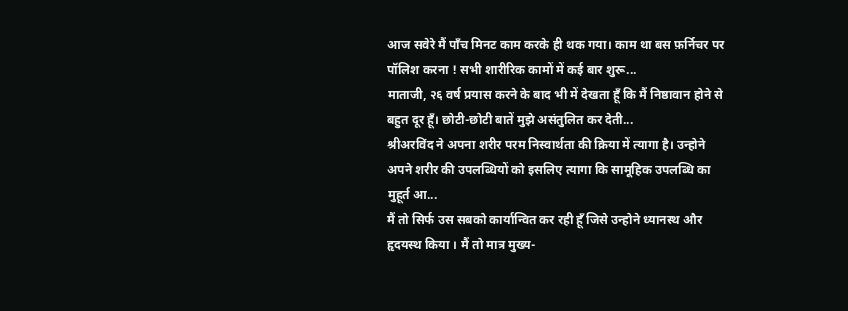आज सवेरे मैं पाँच मिनट काम करके ही थक गया। काम था बस फ़र्निचर पर पॉलिश करना ! सभी शारीरिक कामों में कई बार शुरू...
माताजी, २६ वर्ष प्रयास करने के बाद भी में देखता हूँ कि मैं निष्ठावान होने से बहुत दूर हूँ। छोटी-छोटी बातें मुझे असंतुलित कर देती...
श्रीअरविंद ने अपना शरीर परम निस्वार्थता की क्रिया में त्यागा है। उन्होने अपने शरीर की उपलब्धियों को इसलिए त्यागा कि सामूहिक उपलब्धि का मुहूर्त आ...
मैं तो सिर्फ उस सबको कार्यान्वित कर रही हूँ जिसे उन्होने ध्यानस्थ और हृदयस्थ किया । मैं तो मात्र मुख्य-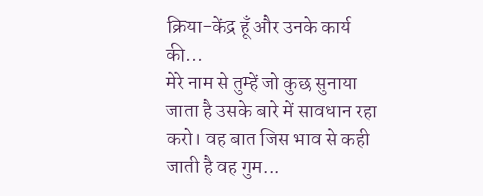क्रिया-केंद्र हूँ और उनके कार्य की...
मेरे नाम से तुम्हें जो कुछ सुनाया जाता है उसके बारे में सावधान रहा करो। वह बात जिस भाव से कही जाती है वह गुम...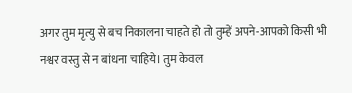अगर तुम मृत्यु से बच निकालना चाहते हो तो तुम्हें अपने-आपको किसी भी नश्वर वस्तु से न बांधना चाहिये। तुम केवल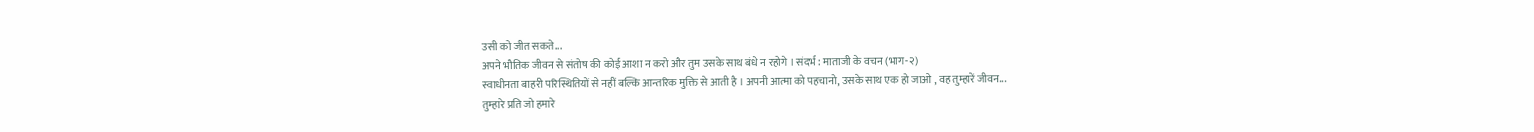उसी को जीत सकते...
अपने भौतिक जीवन से संतोष की कोई आशा न करो और तुम उसके साथ बंधे न रहोगे । संदर्भ : माताजी के वचन (भाग-२)
स्वाधीनता बाहरी परिस्थितियों से नहीं बल्कि आन्तरिक मुक्ति से आती है । अपनी आत्मा को पहचानो, उसके साथ एक हो जाओ , वह तुम्हारें जीवन...
तुम्हारे प्रति जो हमारे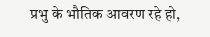प्रभु के भौतिक आवरण रहे हो,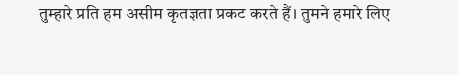तुम्हारे प्रति हम असीम कृतज्ञता प्रकट करते हैं। तुमने हमारे लिए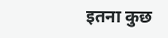इतना कुछ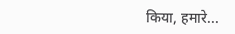किया, हमारे...